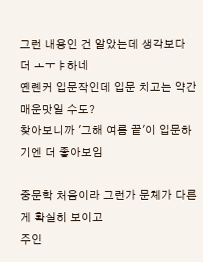그런 내용인 건 알았는데 생각보다 더 ㅗㅜㅑ하네
옌롄커 입문작인데 입문 치고는 약간 매운맛일 수도?
찾아보니까 '그해 여름 끝'이 입문하기엔 더 좋아보임

중문학 처음이라 그런가 문체가 다른 게 확실히 보이고
주인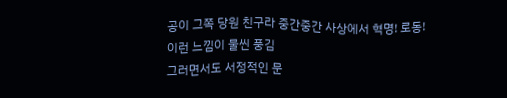공이 그쪽 당원 친구라 중간중간 사상에서 혁명! 로동! 이런 느낌이 물씬 풍김
그러면서도 서정적인 문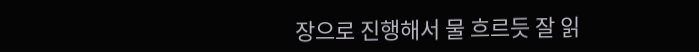장으로 진행해서 물 흐르듯 잘 읽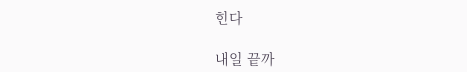힌다

내일 끝까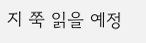지 쭉 읽을 예정